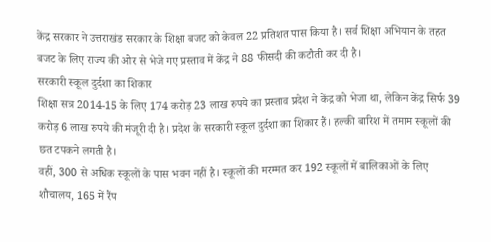केंद्र सरकार ने उत्तराखंड सरकार के शिक्षा बजट को केवल 22 प्रतिशत पास किया है। सर्व शिक्षा अभियान के तहत बजट के लिए राज्य की ओर से भेजे गए प्रस्ताव में केंद्र ने 88 फीसदी की कटौती कर दी है।
सरकारी स्कूल दुर्दशा का शिकार
शिक्षा सत्र 2014-15 के लिए 174 करोड़ 23 लाख रुपये का प्रस्ताव प्रदेश ने केंद्र को भेजा था, लेकिन केंद्र सिर्फ 39 करोड़ 6 लाख रुपये की मंजूरी दी है। प्रदेश के सरकारी स्कूल दुर्दशा का शिकार हैं। हल्की बारिश में तमाम स्कूलों की छत टपकने लगती है।
वहीं, 300 से अधिक स्कूलों के पास भवन नहीं है। स्कूलों की मरम्मत कर 192 स्कूलों में बालिकाओं के लिए शौचालय, 165 में रैंप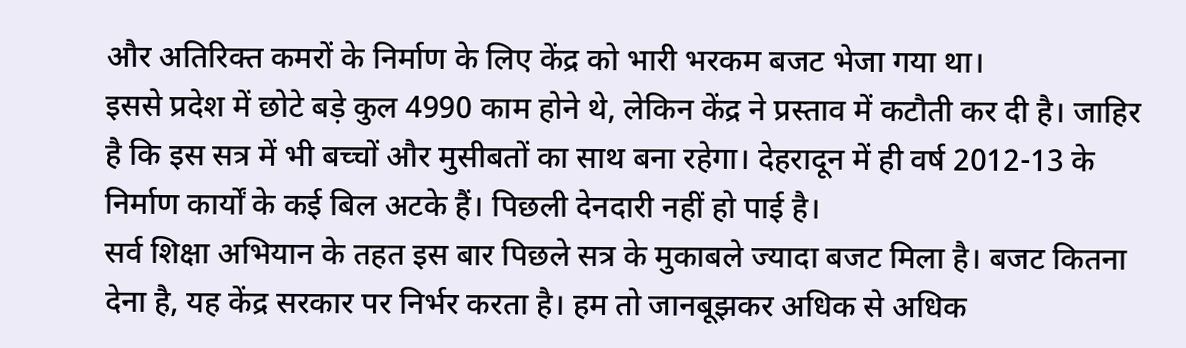और अतिरिक्त कमरों के निर्माण के लिए केंद्र को भारी भरकम बजट भेजा गया था।
इससे प्रदेश में छोटे बड़े कुल 4990 काम होने थे, लेकिन केंद्र ने प्रस्ताव में कटौती कर दी है। जाहिर है कि इस सत्र में भी बच्चों और मुसीबतों का साथ बना रहेगा। देहरादून में ही वर्ष 2012-13 के निर्माण कार्यों के कई बिल अटके हैं। पिछली देनदारी नहीं हो पाई है।
सर्व शिक्षा अभियान के तहत इस बार पिछले सत्र के मुकाबले ज्यादा बजट मिला है। बजट कितना देना है, यह केंद्र सरकार पर निर्भर करता है। हम तो जानबूझकर अधिक से अधिक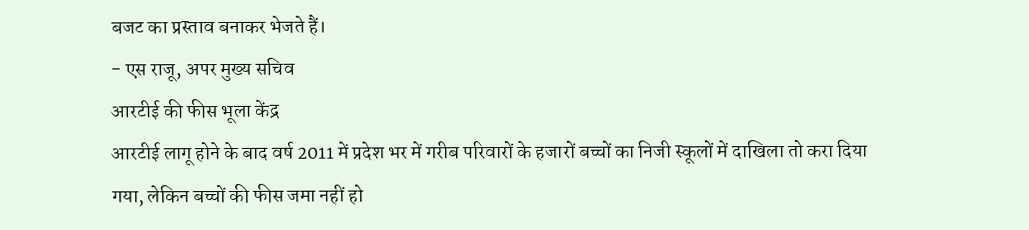बजट का प्रस्ताव बनाकर भेजते हैं।
- एस राजू, अपर मुख्य सचिव
आरटीई की फीस भूला केंद्र
आरटीई लागू होने के बाद वर्ष 2011 में प्रदेश भर में गरीब परिवारों के हजारों बच्चों का निजी स्कूलों में दाखिला तो करा दिया गया, लेकिन बच्चों की फीस जमा नहीं हो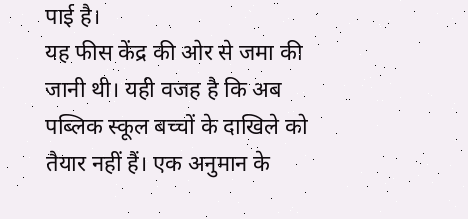पाई है।
यह फीस केंद्र की ओर से जमा की जानी थी। यही वजह है कि अब पब्लिक स्कूल बच्चों के दाखिले को तैयार नहीं हैं। एक अनुमान के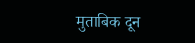मुताबिक दून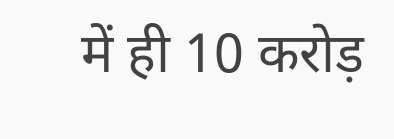में ही 10 करोड़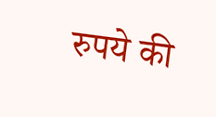रुपये की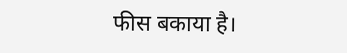फीस बकाया है।